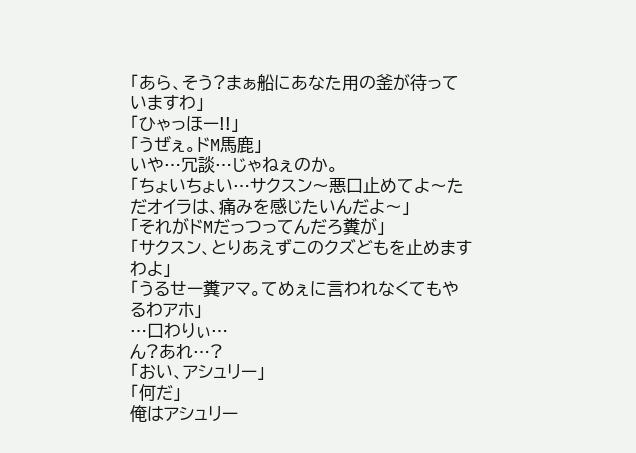「あら、そう?まぁ船にあなた用の釜が待っていますわ」
「ひゃっほー!!」
「うぜぇ。ドM馬鹿」
いや…冗談…じゃねぇのか。
「ちょいちょい…サクスン〜悪口止めてよ〜ただオイラは、痛みを感じたいんだよ〜」
「それがドMだっつってんだろ糞が」
「サクスン、とりあえずこのクズどもを止めますわよ」
「うるせー糞アマ。てめぇに言われなくてもやるわアホ」
…口わりぃ…
ん?あれ…?
「おい、アシュリー」
「何だ」
俺はアシュリー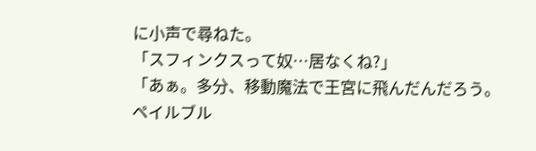に小声で尋ねた。
「スフィンクスって奴…居なくね?」
「あぁ。多分、移動魔法で王宮に飛んだんだろう。ペイルブル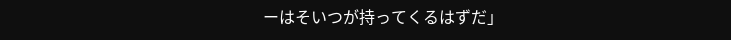ーはそいつが持ってくるはずだ」